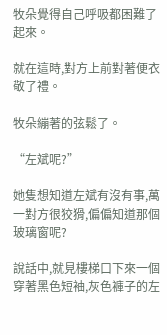牧朵覺得自己呼吸都困難了起來。

就在這時,對方上前對著便衣敬了禮。

牧朵繃著的弦鬆了。

“左斌呢?”

她隻想知道左斌有沒有事,萬一對方很狡猾,偏偏知道那個玻璃窗呢?

說話中,就見樓梯口下來一個穿著黑色短袖,灰色褲子的左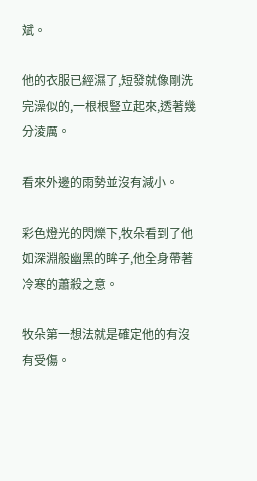斌。

他的衣服已經濕了,短發就像剛洗完澡似的,一根根豎立起來,透著幾分淩厲。

看來外邊的雨勢並沒有減小。

彩色燈光的閃爍下,牧朵看到了他如深淵般幽黑的眸子,他全身帶著冷寒的蕭殺之意。

牧朵第一想法就是確定他的有沒有受傷。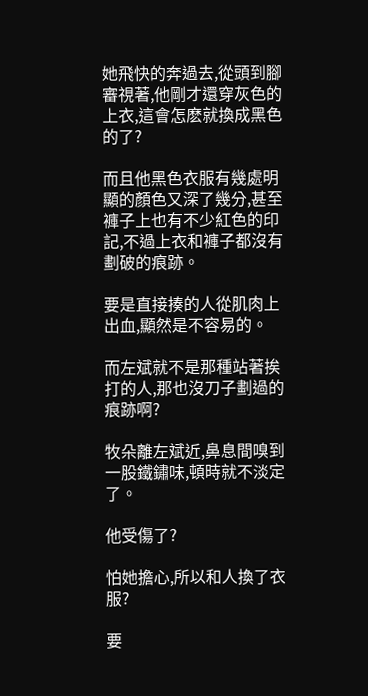她飛快的奔過去,從頭到腳審視著,他剛才還穿灰色的上衣,這會怎麽就換成黑色的了?

而且他黑色衣服有幾處明顯的顏色又深了幾分,甚至褲子上也有不少紅色的印記,不過上衣和褲子都沒有劃破的痕跡。

要是直接揍的人從肌肉上出血,顯然是不容易的。

而左斌就不是那種站著挨打的人,那也沒刀子劃過的痕跡啊?

牧朵離左斌近,鼻息間嗅到一股鐵鏽味,頓時就不淡定了。

他受傷了?

怕她擔心,所以和人換了衣服?

要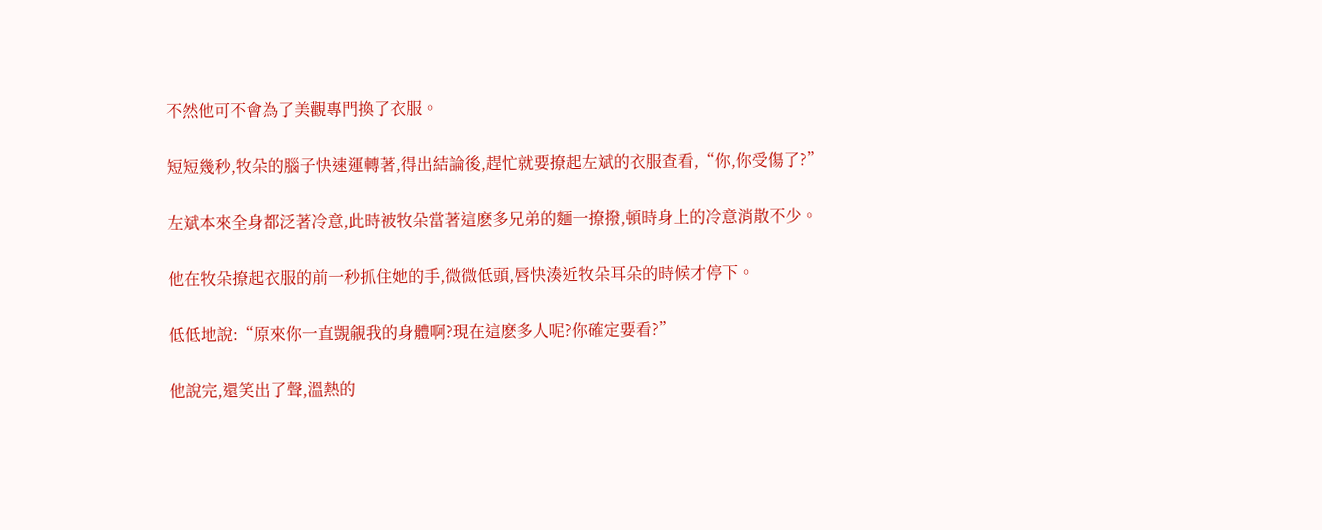不然他可不會為了美觀專門換了衣服。

短短幾秒,牧朵的腦子快速運轉著,得出結論後,趕忙就要撩起左斌的衣服查看,“你,你受傷了?”

左斌本來全身都泛著冷意,此時被牧朵當著這麽多兄弟的麵一撩撥,頓時身上的冷意消散不少。

他在牧朵撩起衣服的前一秒抓住她的手,微微低頭,唇快湊近牧朵耳朵的時候才停下。

低低地說:“原來你一直覬覦我的身體啊?現在這麽多人呢?你確定要看?”

他說完,還笑出了聲,溫熱的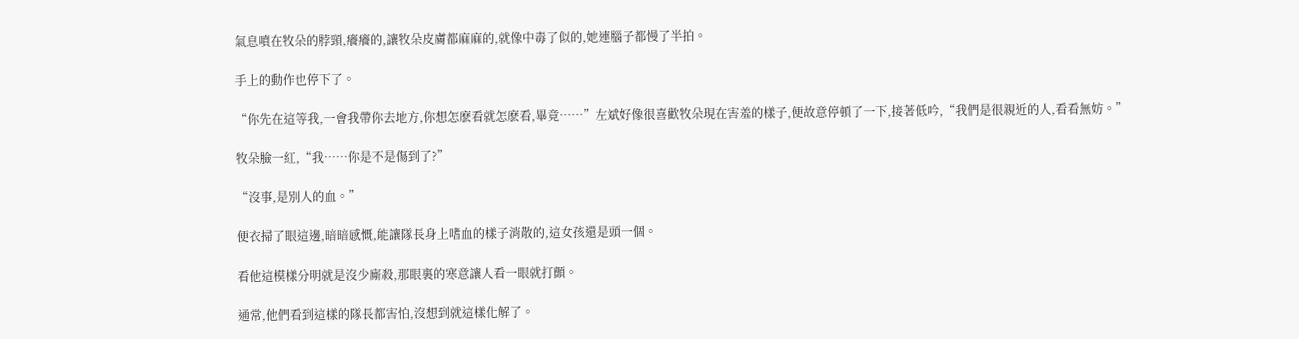氣息噴在牧朵的脖頸,癢癢的,讓牧朵皮膚都麻麻的,就像中毒了似的,她連腦子都慢了半拍。

手上的動作也停下了。

“你先在這等我,一會我帶你去地方,你想怎麽看就怎麽看,畢竟……”左斌好像很喜歡牧朵現在害羞的樣子,便故意停頓了一下,接著低吟,“我們是很親近的人,看看無妨。”

牧朵臉一紅,“我……你是不是傷到了?”

“沒事,是別人的血。”

便衣掃了眼這邊,暗暗感慨,能讓隊長身上嗜血的樣子消散的,這女孩還是頭一個。

看他這模樣分明就是沒少廝殺,那眼裏的寒意讓人看一眼就打顫。

通常,他們看到這樣的隊長都害怕,沒想到就這樣化解了。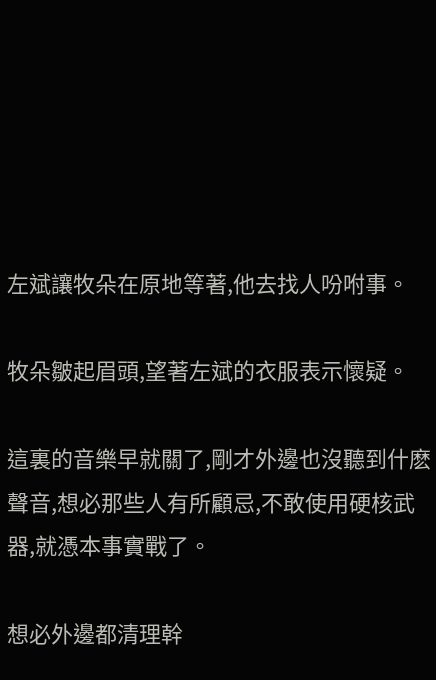左斌讓牧朵在原地等著,他去找人吩咐事。

牧朵皺起眉頭,望著左斌的衣服表示懷疑。

這裏的音樂早就關了,剛才外邊也沒聽到什麽聲音,想必那些人有所顧忌,不敢使用硬核武器,就憑本事實戰了。

想必外邊都清理幹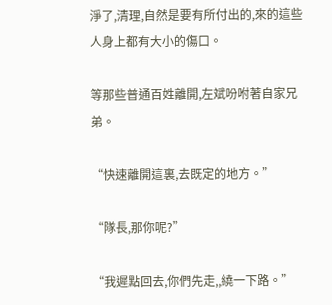淨了,清理,自然是要有所付出的,來的這些人身上都有大小的傷口。

等那些普通百姓離開,左斌吩咐著自家兄弟。

“快速離開這裏,去既定的地方。”

“隊長,那你呢?”

“我遲點回去,你們先走,,繞一下路。”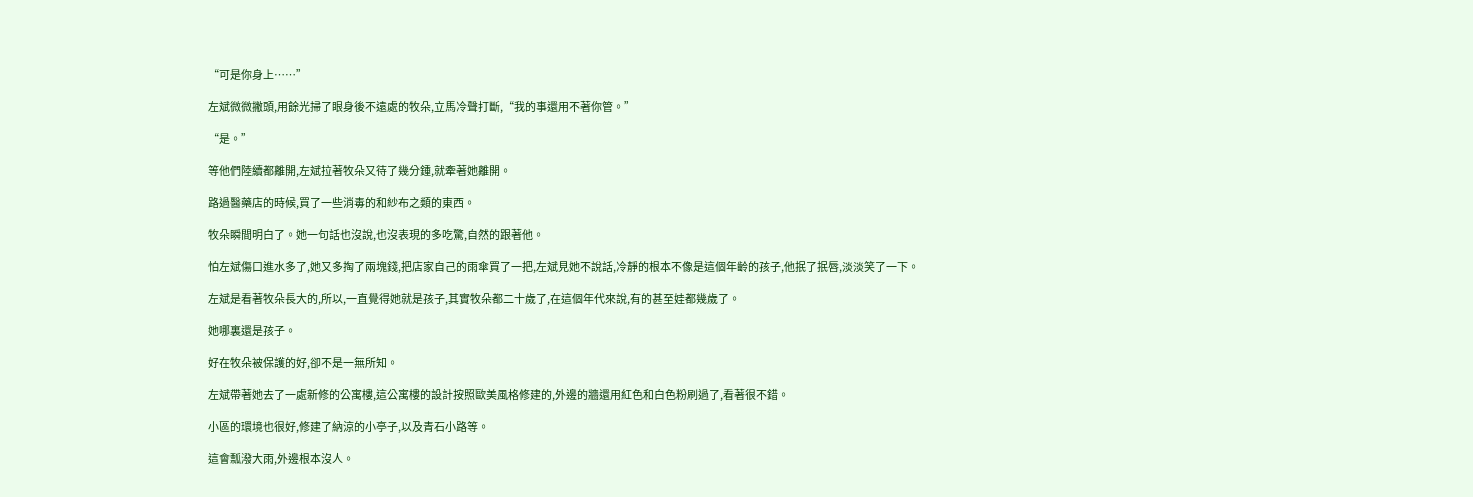“可是你身上……”

左斌微微撇頭,用餘光掃了眼身後不遠處的牧朵,立馬冷聲打斷,“我的事還用不著你管。”

“是。”

等他們陸續都離開,左斌拉著牧朵又待了幾分鍾,就牽著她離開。

路過醫藥店的時候,買了一些消毒的和紗布之類的東西。

牧朵瞬間明白了。她一句話也沒說,也沒表現的多吃驚,自然的跟著他。

怕左斌傷口進水多了,她又多掏了兩塊錢,把店家自己的雨傘買了一把,左斌見她不說話,冷靜的根本不像是這個年齡的孩子,他抿了抿唇,淡淡笑了一下。

左斌是看著牧朵長大的,所以,一直覺得她就是孩子,其實牧朵都二十歲了,在這個年代來說,有的甚至娃都幾歲了。

她哪裏還是孩子。

好在牧朵被保護的好,卻不是一無所知。

左斌帶著她去了一處新修的公寓樓,這公寓樓的設計按照歐美風格修建的,外邊的牆還用紅色和白色粉刷過了,看著很不錯。

小區的環境也很好,修建了納涼的小亭子,以及青石小路等。

這會瓢潑大雨,外邊根本沒人。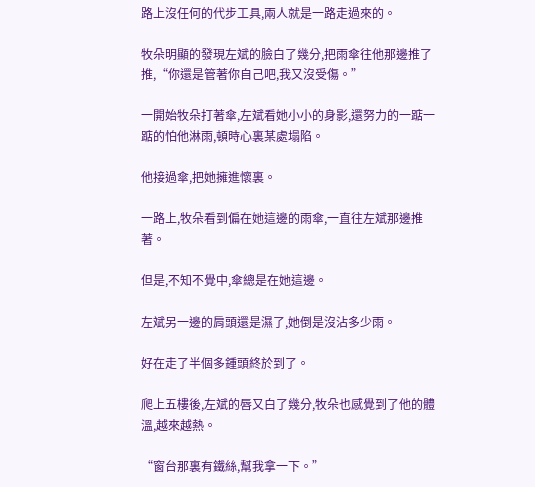路上沒任何的代步工具,兩人就是一路走過來的。

牧朵明顯的發現左斌的臉白了幾分,把雨傘往他那邊推了推,“你還是管著你自己吧,我又沒受傷。”

一開始牧朵打著傘,左斌看她小小的身影,還努力的一踮一踮的怕他淋雨,頓時心裏某處塌陷。

他接過傘,把她擁進懷裏。

一路上,牧朵看到偏在她這邊的雨傘,一直往左斌那邊推著。

但是,不知不覺中,傘總是在她這邊。

左斌另一邊的肩頭還是濕了,她倒是沒沾多少雨。

好在走了半個多鍾頭終於到了。

爬上五樓後,左斌的唇又白了幾分,牧朵也感覺到了他的體溫,越來越熱。

“窗台那裏有鐵絲,幫我拿一下。”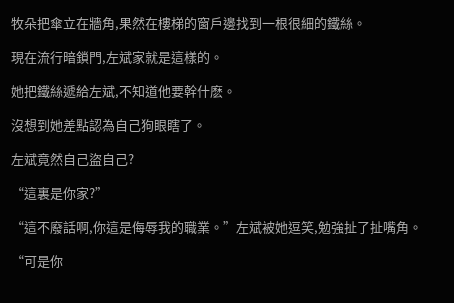牧朵把傘立在牆角,果然在樓梯的窗戶邊找到一根很細的鐵絲。

現在流行暗鎖門,左斌家就是這樣的。

她把鐵絲遞給左斌,不知道他要幹什麽。

沒想到她差點認為自己狗眼瞎了。

左斌竟然自己盜自己?

“這裏是你家?”

“這不廢話啊,你這是侮辱我的職業。”左斌被她逗笑,勉強扯了扯嘴角。

“可是你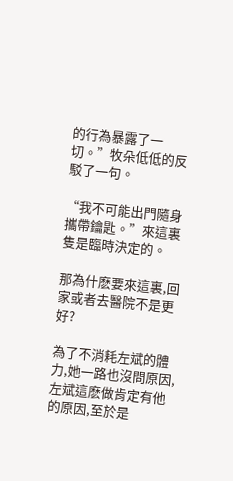的行為暴露了一切。”牧朵低低的反駁了一句。

“我不可能出門隨身攜帶鑰匙。”來這裏隻是臨時決定的。

那為什麽要來這裏,回家或者去醫院不是更好?

為了不消耗左斌的體力,她一路也沒問原因,左斌這麽做肯定有他的原因,至於是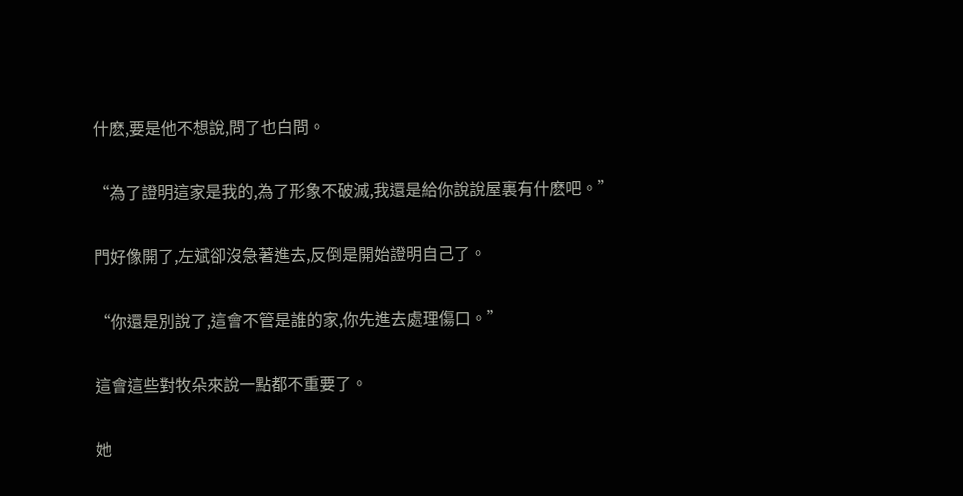什麽,要是他不想說,問了也白問。

“為了證明這家是我的,為了形象不破滅,我還是給你說說屋裏有什麽吧。”

門好像開了,左斌卻沒急著進去,反倒是開始證明自己了。

“你還是別說了,這會不管是誰的家,你先進去處理傷口。”

這會這些對牧朵來說一點都不重要了。

她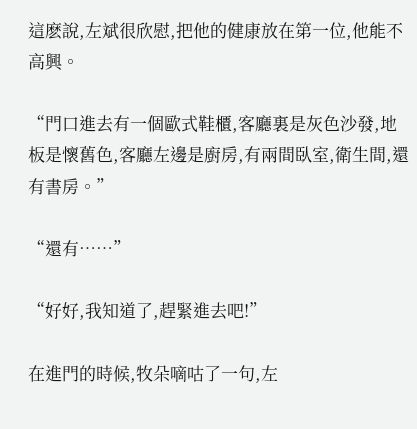這麽說,左斌很欣慰,把他的健康放在第一位,他能不高興。

“門口進去有一個歐式鞋櫃,客廳裏是灰色沙發,地板是懷舊色,客廳左邊是廚房,有兩間臥室,衛生間,還有書房。”

“還有……”

“好好,我知道了,趕緊進去吧!”

在進門的時候,牧朵嘀咕了一句,左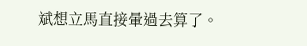斌想立馬直接暈過去算了。